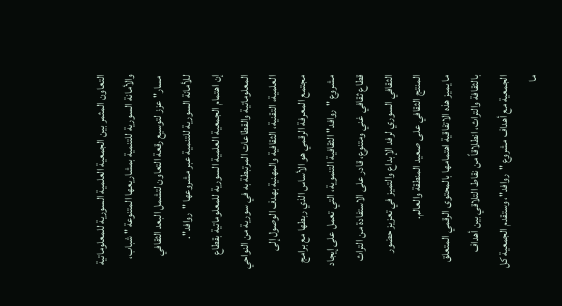التعاون المثمر بين الجمعية العلمية السورية للمعلوماتية والأمانة السورية للتنمية بمشاريعها المتنوعة " شباب، مسار" عزز لتوسيع رقعة التعاون لتشمل البعد الثقافي للأمانة السورية للتنمية عبر مشروعها "روافد".
إن اهتمام الجمعية العلمية السورية للمعلوماتية بقطاع المعلوماتية والقطاعات المرتبطة به في سورية من النواحي العلمية، التقنية، الثقافية والمهنية بهدف الوصول إلى مجتمع المعرفة الرقمي هو الأساس الذي ربطها مع برامج مشروع "روافد" الثقافية التنموية، التي تعمل على إيجاد قطاع ثقافي غني ومتنوع، قادر على الاستفادة من التراث الثقافي السوري لرفد الإبداع والتميز في تعزيز حضور المنتج الثقافي على صعيد المنطقة والعالم.
ما يميز هذه الاتفاقية اهتمامها بالمحتوى الرقمي المتعلق بالثقافة والتراث، انطلاقاً من نقاط التلاقي بين أهداف الجمعية مع أهداف مشروع "روافد"، وستقدم الجمعية كل ما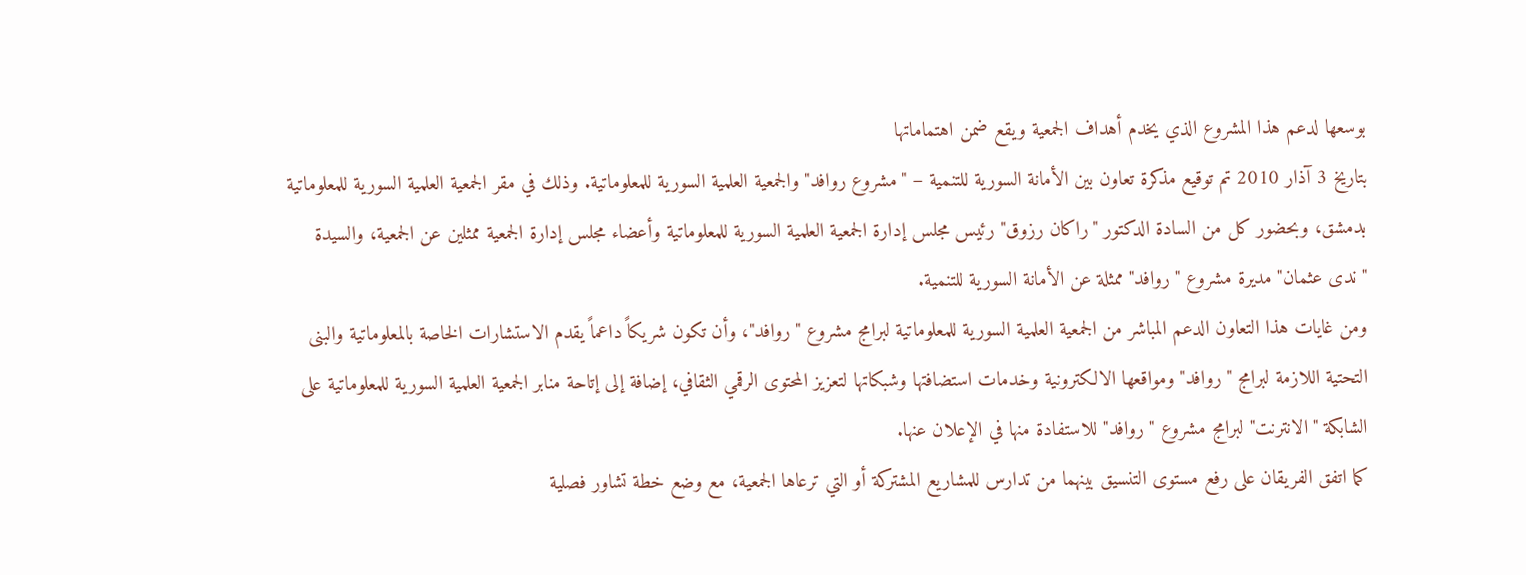بوسعها لدعم هذا المشروع الذي يخدم أهداف الجمعية ويقع ضمن اهتماماتها
بتاريخ 3 آذار 2010 تم توقيع مذكرة تعاون بين الأمانة السورية للتنمية – "مشروع روافد" والجمعية العلمية السورية للمعلوماتية. وذلك في مقر الجمعية العلمية السورية للمعلوماتية بدمشق، وبحضور كل من السادة الدكتور "راكان رزوق" رئيس مجلس إدارة الجمعية العلمية السورية للمعلوماتية وأعضاء مجلس إدارة الجمعية ممثلين عن الجمعية، والسيدة "ندى عثمان" مديرة مشروع "روافد" ممثلة عن الأمانة السورية للتنمية.
ومن غايات هذا التعاون الدعم المباشر من الجمعية العلمية السورية للمعلوماتية لبرامج مشروع "روافد"، وأن تكون شريكاً داعماً يقدم الاستشارات الخاصة بالمعلوماتية والبنى التحتية اللازمة لبرامج "روافد" ومواقعها الالكترونية وخدمات استضافتها وشبكاتها لتعزيز المحتوى الرقمي الثقافي، إضافة إلى إتاحة منابر الجمعية العلمية السورية للمعلوماتية على الشابكة "الانترنت" لبرامج مشروع "روافد" للاستفادة منها في الإعلان عنها.
كما اتفق الفريقان على رفع مستوى التنسيق بينهما من تدارس للمشاريع المشتركة أو التي ترعاها الجمعية، مع وضع خطة تشاور فصلية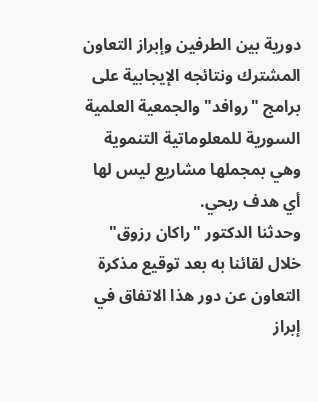دورية بين الطرفين وإبراز التعاون المشترك ونتائجه الإيجابية على برامج "روافد" والجمعية العلمية السورية للمعلوماتية التنموية وهي بمجملها مشاريع ليس لها أي هدف ربحي.
وحدثنا الدكتور "راكان رزوق" خلال لقائنا به بعد توقيع مذكرة التعاون عن دور هذا الاتفاق في إبراز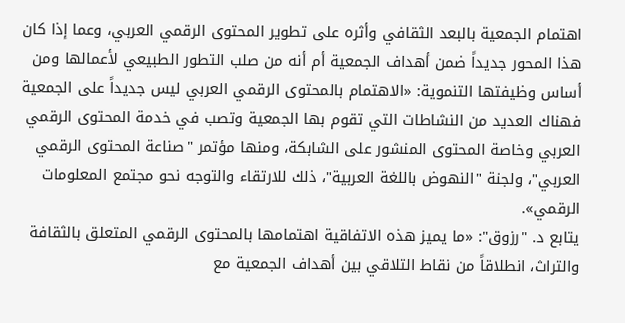اهتمام الجمعية بالبعد الثقافي وأثره على تطوير المحتوى الرقمي العربي، وعما إذا كان هذا المحور جديداً ضمن أهداف الجمعية أم أنه من صلب التطور الطبيعي لأعمالها ومن أساس وظيفتها التنموية: «الاهتمام بالمحتوى الرقمي العربي ليس جديداً على الجمعية فهناك العديد من النشاطات التي تقوم بها الجمعية وتصب في خدمة المحتوى الرقمي العربي وخاصة المحتوى المنشور على الشابكة، ومنها مؤتمر "صناعة المحتوى الرقمي العربي"، ولجنة "النهوض باللغة العربية"، ذلك للارتقاء والتوجه نحو مجتمع المعلومات الرقمي».
يتابع د. "رزوق": «ما يميز هذه الاتفاقية اهتمامها بالمحتوى الرقمي المتعلق بالثقافة والتراث، انطلاقاً من نقاط التلاقي بين أهداف الجمعية مع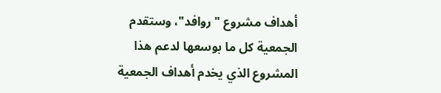أهداف مشروع "روافد"، وستقدم الجمعية كل ما بوسعها لدعم هذا المشروع الذي يخدم أهداف الجمعية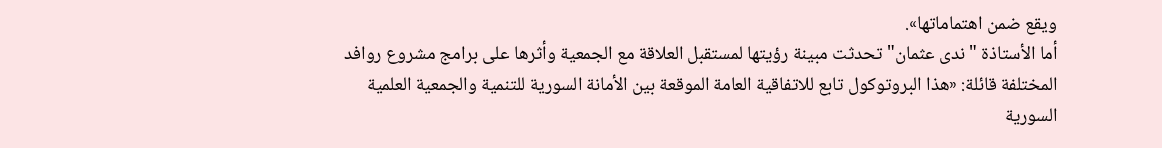ويقع ضمن اهتماماتها».
أما الأستاذة "ندى عثمان" تحدثت مبينة رؤيتها لمستقبل العلاقة مع الجمعية وأثرها على برامج مشروع روافد المختلفة قائلة: «هذا البروتوكول تابع للاتفاقية العامة الموقعة بين الأمانة السورية للتنمية والجمعية العلمية السورية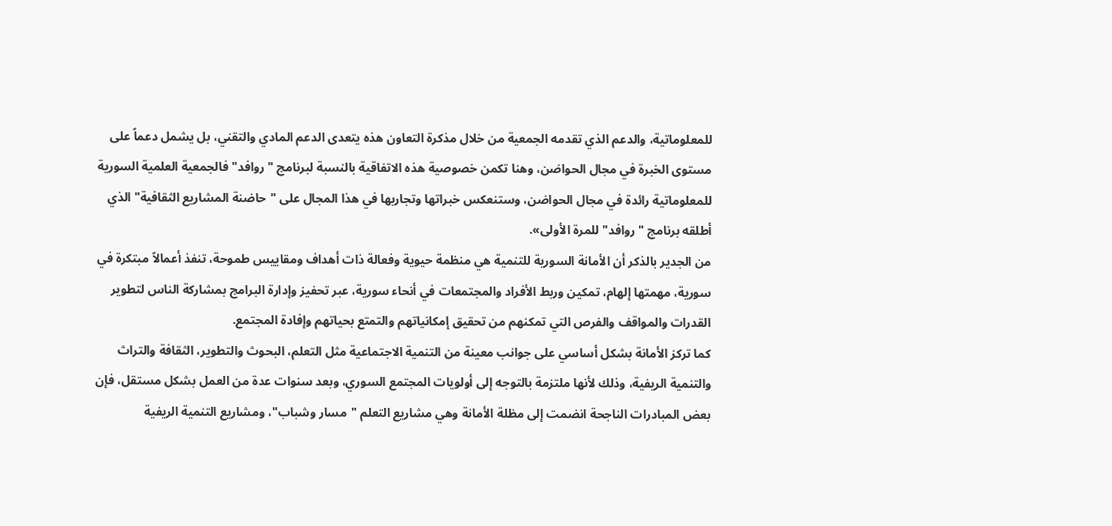للمعلوماتية، والدعم الذي تقدمه الجمعية من خلال مذكرة التعاون هذه يتعدى الدعم المادي والتقني، بل يشمل دعماً على مستوى الخبرة في مجال الحواضن، وهنا تكمن خصوصية هذه الاتفاقية بالنسبة لبرنامج "روافد" فالجمعية العلمية السورية للمعلوماتية رائدة في مجال الحواضن، وستنعكس خبراتها وتجاربها في هذا المجال على "حاضنة المشاريع الثقافية" الذي أطلقه برنامج "روافد" للمرة الأولى».
من الجدير بالذكر أن الأمانة السورية للتنمية هي منظمة حيوية وفعالة ذات أهداف ومقاييس طموحة، تنفذ أعمالاً مبتكرة في سورية، مهمتها إلهام، تمكين وربط الأفراد والمجتمعات في أنحاء سورية، عبر تحفيز وإدارة البرامج بمشاركة الناس لتطوير القدرات والمواقف والفرص التي تمكنهم من تحقيق إمكانياتهم والتمتع بحياتهم وإفادة المجتمع.
كما تركز الأمانة بشكل أساسي على جوانب معينة من التنمية الاجتماعية مثل التعلم، البحوث والتطوير، الثقافة والتراث والتنمية الريفية، وذلك لأنها ملتزمة بالتوجه إلى أولويات المجتمع السوري، وبعد سنوات عدة من العمل بشكل مستقل، فإن بعض المبادرات الناجحة انضمت إلى مظلة الأمانة وهي مشاريع التعلم "مسار وشباب"، ومشاريع التنمية الريفية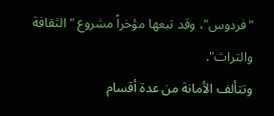"فردوس"، وقد تبعها مؤخراً مشروع "الثقافة والتراث".
وتتألف الأمانة من عدة أقسام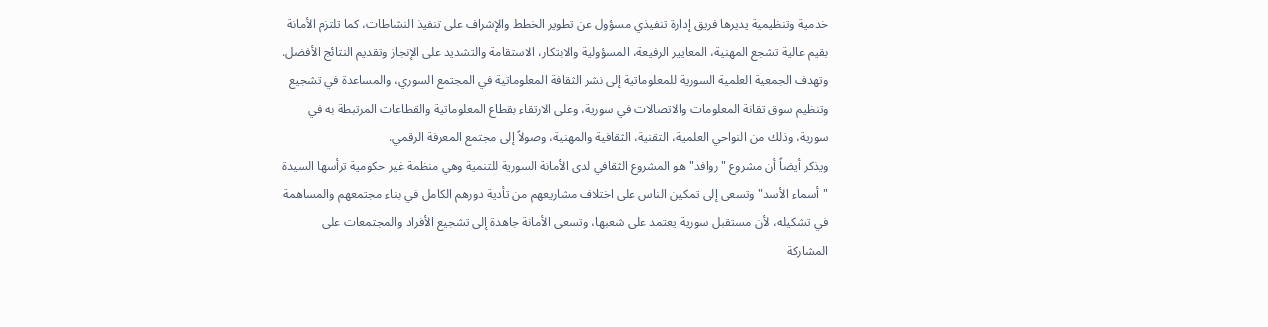خدمية وتنظيمية يديرها فريق إدارة تنفيذي مسؤول عن تطوير الخطط والإشراف على تنفيذ النشاطات، كما تلتزم الأمانة بقيم عالية تشجع المهنية، المعايير الرفيعة، المسؤولية والابتكار، الاستقامة والتشديد على الإنجاز وتقديم النتائج الأفضل.
وتهدف الجمعية العلمية السورية للمعلوماتية إلى نشر الثقافة المعلوماتية في المجتمع السوري، والمساعدة في تشجيع وتنظيم سوق تقانة المعلومات والاتصالات في سورية، وعلى الارتقاء بقطاع المعلوماتية والقطاعات المرتبطة به في سورية، وذلك من النواحي العلمية، التقنية، الثقافية والمهنية، وصولاً إلى مجتمع المعرفة الرقمي.
ويذكر أيضاً أن مشروع "روافد" هو المشروع الثقافي لدى الأمانة السورية للتنمية وهي منظمة غير حكومية ترأسها السيدة "أسماء الأسد" وتسعى إلى تمكين الناس على اختلاف مشاريعهم من تأدية دورهم الكامل في بناء مجتمعهم والمساهمة في تشكيله، لأن مستقبل سورية يعتمد على شعبها، وتسعى الأمانة جاهدة إلى تشجيع الأفراد والمجتمعات على المشاركة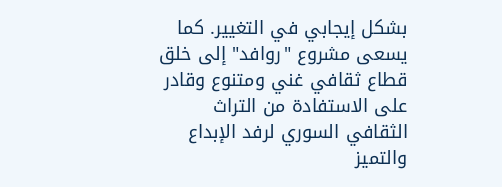بشكل إيجابي في التغيير. كما يسعى مشروع "روافد" إلى خلق قطاع ثقافي غني ومتنوع وقادر على الاستفادة من التراث الثقافي السوري لرفد الإبداع والتميز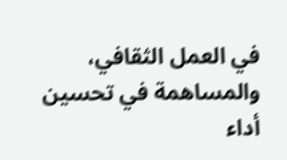في العمل الثقافي، والمساهمة في تحسين أداء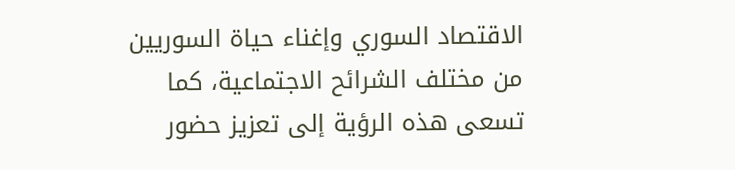الاقتصاد السوري وإغناء حياة السوريين من مختلف الشرائح الاجتماعية، كما تسعى هذه الرؤية إلى تعزيز حضور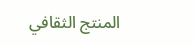المنتج الثقافي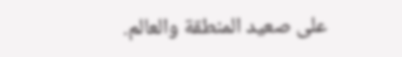على صعيد المنطقة والعالم.